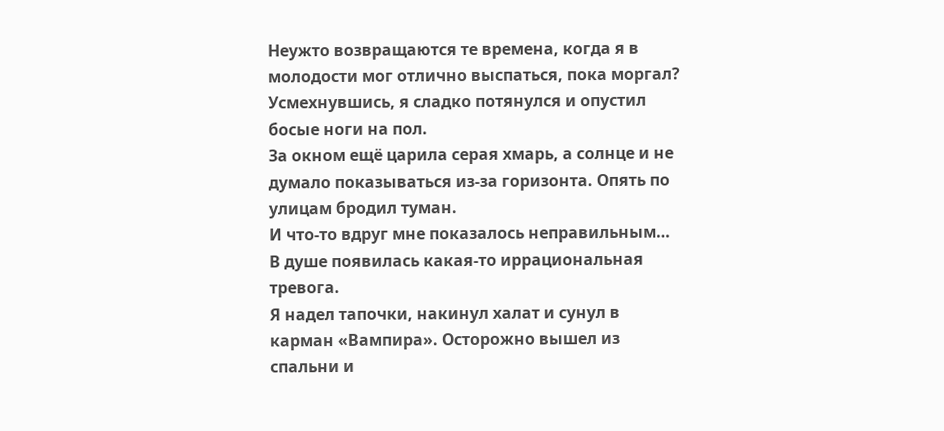Неужто возвращаются те времена, когда я в молодости мог отлично выспаться, пока моргал?
Усмехнувшись, я сладко потянулся и опустил босые ноги на пол.
За окном ещё царила серая хмарь, а солнце и не думало показываться из-за горизонта. Опять по улицам бродил туман.
И что-то вдруг мне показалось неправильным… В душе появилась какая-то иррациональная тревога.
Я надел тапочки, накинул халат и сунул в карман «Вампира». Осторожно вышел из спальни и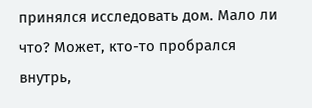принялся исследовать дом. Мало ли что? Может, кто-то пробрался внутрь,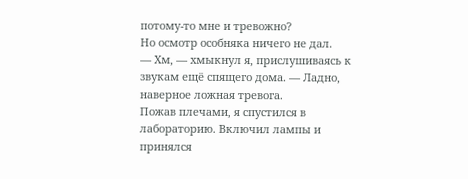потому-то мне и тревожно?
Но осмотр особняка ничего не дал.
— Хм, — хмыкнул я, прислушиваясь к звукам ещё спящего дома. — Ладно, наверное ложная тревога.
Пожав плечами, я спустился в лабораторию. Включил лампы и принялся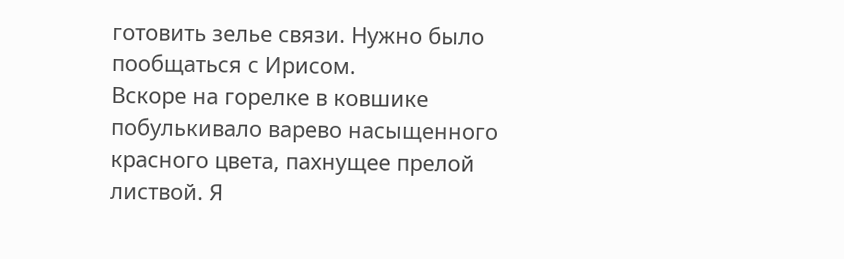готовить зелье связи. Нужно было пообщаться с Ирисом.
Вскоре на горелке в ковшике побулькивало варево насыщенного красного цвета, пахнущее прелой листвой. Я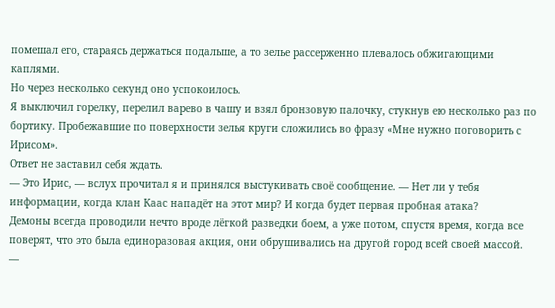помешал его, стараясь держаться подальше, а то зелье рассерженно плевалось обжигающими каплями.
Но через несколько секунд оно успокоилось.
Я выключил горелку, перелил варево в чашу и взял бронзовую палочку, стукнув ею несколько раз по бортику. Пробежавшие по поверхности зелья круги сложились во фразу «Мне нужно поговорить с Ирисом».
Ответ не заставил себя ждать.
— Это Ирис, — вслух прочитал я и принялся выстукивать своё сообщение. — Нет ли у тебя информации, когда клан Каас нападёт на этот мир? И когда будет первая пробная атака?
Демоны всегда проводили нечто вроде лёгкой разведки боем, а уже потом, спустя время, когда все поверят, что это была единоразовая акция, они обрушивались на другой город всей своей массой.
—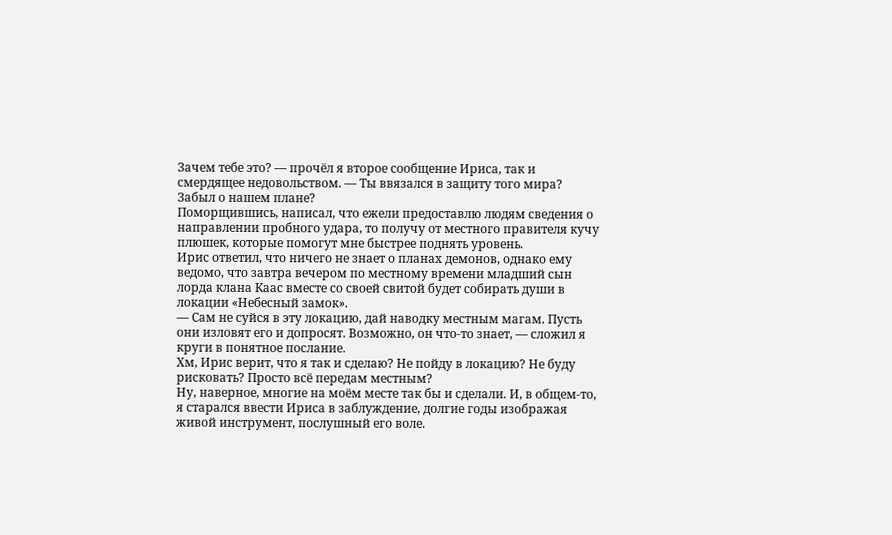Зачем тебе это? — прочёл я второе сообщение Ириса, так и смердящее недовольством. — Ты ввязался в защиту того мира? Забыл о нашем плане?
Поморщившись, написал, что ежели предоставлю людям сведения о направлении пробного удара, то получу от местного правителя кучу плюшек, которые помогут мне быстрее поднять уровень.
Ирис ответил, что ничего не знает о планах демонов, однако ему ведомо, что завтра вечером по местному времени младший сын лорда клана Каас вместе со своей свитой будет собирать души в локации «Небесный замок».
— Сам не суйся в эту локацию, дай наводку местным магам. Пусть они изловят его и допросят. Возможно, он что-то знает, — сложил я круги в понятное послание.
Хм, Ирис верит, что я так и сделаю? Не пойду в локацию? Не буду рисковать? Просто всё передам местным?
Ну, наверное, многие на моём месте так бы и сделали. И, в общем-то, я старался ввести Ириса в заблуждение, долгие годы изображая живой инструмент, послушный его воле.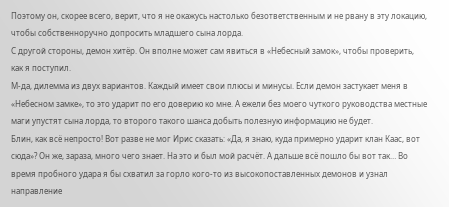Поэтому он, скорее всего, верит, что я не окажусь настолько безответственным и не рвану в эту локацию, чтобы собственноручно допросить младшего сына лорда.
С другой стороны, демон хитёр. Он вполне может сам явиться в «Небесный замок», чтобы проверить, как я поступил.
М-да, дилемма из двух вариантов. Каждый имеет свои плюсы и минусы. Если демон застукает меня в «Небесном замке», то это ударит по его доверию ко мне. А ежели без моего чуткого руководства местные маги упустят сына лорда, то второго такого шанса добыть полезную информацию не будет.
Блин, как всё непросто! Вот разве не мог Ирис сказать: «Да, я знаю, куда примерно ударит клан Каас, вот сюда»? Он же, зараза, много чего знает. На это и был мой расчёт. А дальше всё пошло бы вот так… Во время пробного удара я бы схватил за горло кого-то из высокопоставленных демонов и узнал направление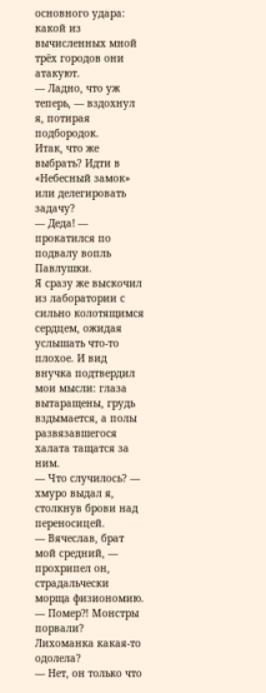основного удара: какой из вычисленных мной трёх городов они атакуют.
— Ладно, что уж теперь, — вздохнул я, потирая подбородок.
Итак, что же выбрать? Идти в «Небесный замок» или делегировать задачу?
— Деда! — прокатился по подвалу вопль Павлушки.
Я сразу же выскочил из лаборатории с сильно колотящимся сердцем, ожидая услышать что-то плохое. И вид внучка подтвердил мои мысли: глаза вытаращены, грудь вздымается, а полы развязавшегося халата тащатся за ним.
— Что случилось? — хмуро выдал я, столкнув брови над переносицей.
— Вячеслав, брат мой средний, — прохрипел он, страдальчески морща физиономию.
— Помер⁈ Монстры порвали? Лихоманка какая-то одолела?
— Нет, он только что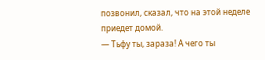позвонил, сказал, что на этой неделе приедет домой.
— Тьфу ты, зараза! А чего ты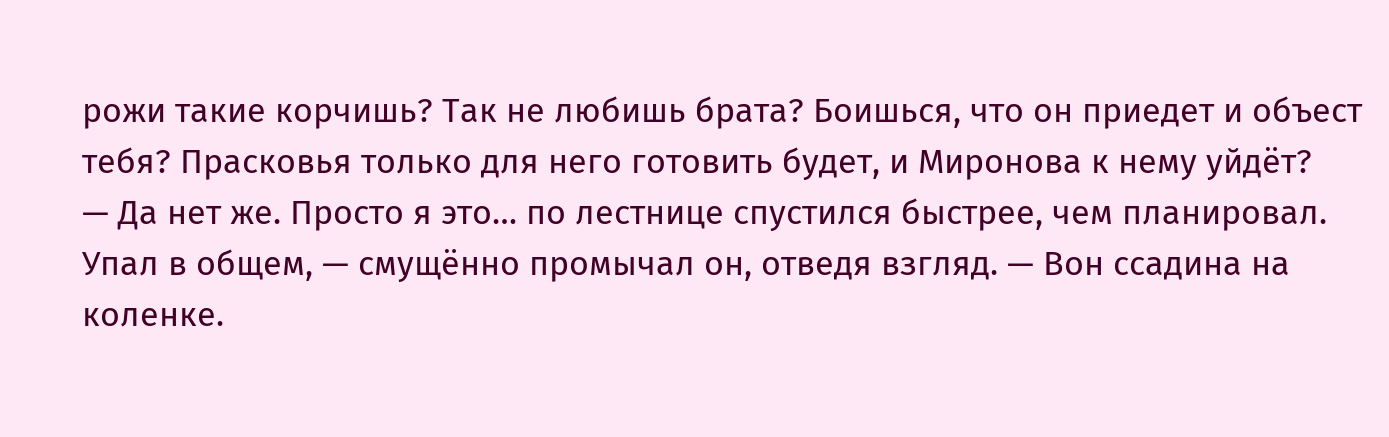рожи такие корчишь? Так не любишь брата? Боишься, что он приедет и объест тебя? Прасковья только для него готовить будет, и Миронова к нему уйдёт?
— Да нет же. Просто я это… по лестнице спустился быстрее, чем планировал. Упал в общем, — смущённо промычал он, отведя взгляд. — Вон ссадина на коленке.